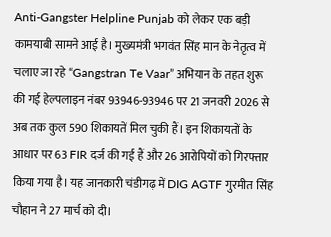Anti-Gangster Helpline Punjab को लेकर एक बड़ी कामयाबी सामने आई है। मुख्यमंत्री भगवंत सिंह मान के नेतृत्व में चलाए जा रहे “Gangstran Te Vaar” अभियान के तहत शुरू की गई हेल्पलाइन नंबर 93946-93946 पर 21 जनवरी 2026 से अब तक कुल 590 शिकायतें मिल चुकी हैं। इन शिकायतों के आधार पर 63 FIR दर्ज की गई हैं और 26 आरोपियों को गिरफ्तार किया गया है। यह जानकारी चंडीगढ़ में DIG AGTF गुरमीत सिंह चौहान ने 27 मार्च को दी।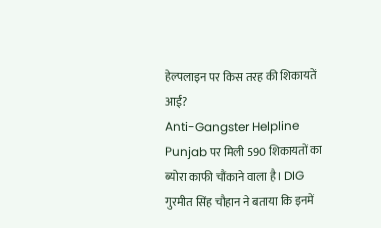हेल्पलाइन पर किस तरह की शिकायतें आईं?
Anti-Gangster Helpline Punjab पर मिली 590 शिकायतों का ब्योरा काफी चौंकाने वाला है। DIG गुरमीत सिंह चौहान ने बताया कि इनमें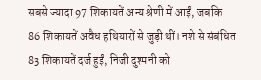सबसे ज्यादा 97 शिकायतें अन्य श्रेणी में आईं, जबकि 86 शिकायतें अवैध हथियारों से जुड़ी थीं। नशे से संबंधित 83 शिकायतें दर्ज हुईं, निजी दुश्मनी को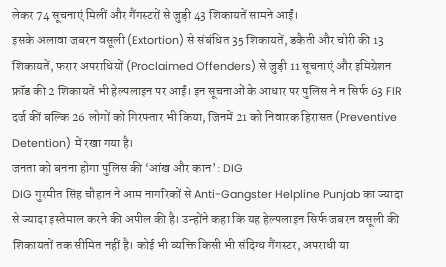लेकर 74 सूचनाएं मिलीं और गैंगस्टरों से जुड़ी 43 शिकायतें सामने आईं।
इसके अलावा जबरन वसूली (Extortion) से संबंधित 35 शिकायतें, डकैती और चोरी की 13 शिकायतें, फरार अपराधियों (Proclaimed Offenders) से जुड़ी 11 सूचनाएं और इमिग्रेशन फ्रॉड की 2 शिकायतें भी हेल्पलाइन पर आईं। इन सूचनाओं के आधार पर पुलिस ने न सिर्फ 63 FIR दर्ज कीं बल्कि 26 लोगों को गिरफ्तार भी किया, जिनमें 21 को निवारक हिरासत (Preventive Detention) में रखा गया है।
जनता को बनना होगा पुलिस की ‘आंख और कान’: DIG
DIG गुरमीत सिंह चौहान ने आम नागरिकों से Anti-Gangster Helpline Punjab का ज्यादा से ज्यादा इस्तेमाल करने की अपील की है। उन्होंने कहा कि यह हेल्पलाइन सिर्फ जबरन वसूली की शिकायतों तक सीमित नहीं है। कोई भी व्यक्ति किसी भी संदिग्ध गैंगस्टर, अपराधी या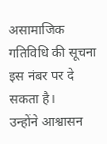असामाजिक गतिविधि की सूचना इस नंबर पर दे सकता है।
उन्होंने आश्वासन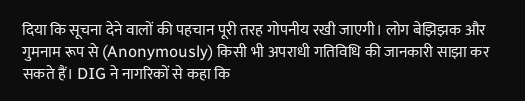दिया कि सूचना देने वालों की पहचान पूरी तरह गोपनीय रखी जाएगी। लोग बेझिझक और गुमनाम रूप से (Anonymously) किसी भी अपराधी गतिविधि की जानकारी साझा कर सकते हैं। DIG ने नागरिकों से कहा कि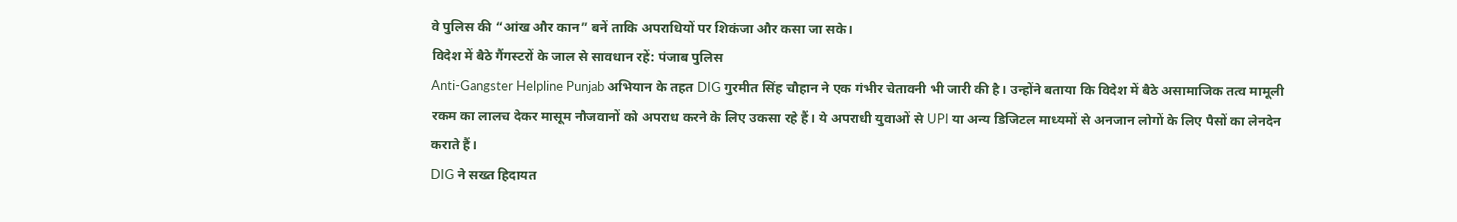वे पुलिस की “आंख और कान” बनें ताकि अपराधियों पर शिकंजा और कसा जा सके।
विदेश में बैठे गैंगस्टरों के जाल से सावधान रहें: पंजाब पुलिस
Anti-Gangster Helpline Punjab अभियान के तहत DIG गुरमीत सिंह चौहान ने एक गंभीर चेतावनी भी जारी की है। उन्होंने बताया कि विदेश में बैठे असामाजिक तत्व मामूली रकम का लालच देकर मासूम नौजवानों को अपराध करने के लिए उकसा रहे हैं। ये अपराधी युवाओं से UPI या अन्य डिजिटल माध्यमों से अनजान लोगों के लिए पैसों का लेनदेन कराते हैं।
DIG ने सख्त हिदायत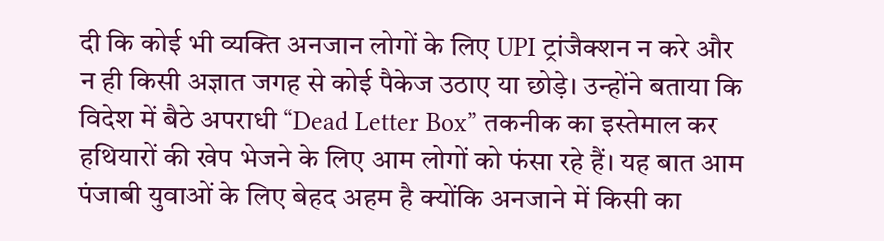दी कि कोई भी व्यक्ति अनजान लोगों के लिए UPI ट्रांजैक्शन न करे और न ही किसी अज्ञात जगह से कोई पैकेज उठाए या छोड़े। उन्होंने बताया कि विदेश में बैठे अपराधी “Dead Letter Box” तकनीक का इस्तेमाल कर हथियारों की खेप भेजने के लिए आम लोगों को फंसा रहे हैं। यह बात आम पंजाबी युवाओं के लिए बेहद अहम है क्योंकि अनजाने में किसी का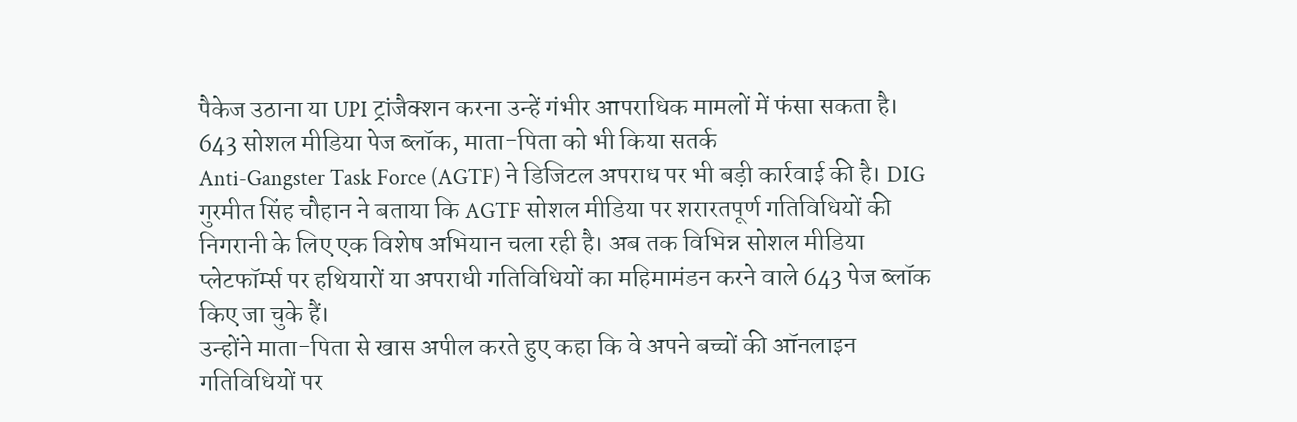पैकेज उठाना या UPI ट्रांजैक्शन करना उन्हें गंभीर आपराधिक मामलों में फंसा सकता है।
643 सोशल मीडिया पेज ब्लॉक, माता-पिता को भी किया सतर्क
Anti-Gangster Task Force (AGTF) ने डिजिटल अपराध पर भी बड़ी कार्रवाई की है। DIG गुरमीत सिंह चौहान ने बताया कि AGTF सोशल मीडिया पर शरारतपूर्ण गतिविधियों की निगरानी के लिए एक विशेष अभियान चला रही है। अब तक विभिन्न सोशल मीडिया प्लेटफॉर्म्स पर हथियारों या अपराधी गतिविधियों का महिमामंडन करने वाले 643 पेज ब्लॉक किए जा चुके हैं।
उन्होंने माता-पिता से खास अपील करते हुए कहा कि वे अपने बच्चों की ऑनलाइन गतिविधियों पर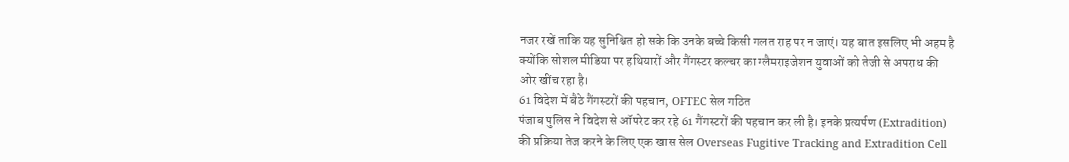नजर रखें ताकि यह सुनिश्चित हो सके कि उनके बच्चे किसी गलत राह पर न जाएं। यह बात इसलिए भी अहम है क्योंकि सोशल मीडिया पर हथियारों और गैंगस्टर कल्चर का ग्लैमराइजेशन युवाओं को तेजी से अपराध की ओर खींच रहा है।
61 विदेश में बैठे गैंगस्टरों की पहचान, OFTEC सेल गठित
पंजाब पुलिस ने विदेश से ऑपरेट कर रहे 61 गैंगस्टरों की पहचान कर ली है। इनके प्रत्यर्पण (Extradition) की प्रक्रिया तेज करने के लिए एक खास सेल Overseas Fugitive Tracking and Extradition Cell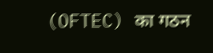(OFTEC) का गठन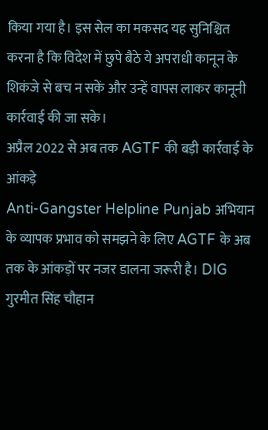किया गया है। इस सेल का मकसद यह सुनिश्चित करना है कि विदेश में छुपे बैठे ये अपराधी कानून के शिकंजे से बच न सकें और उन्हें वापस लाकर कानूनी कार्रवाई की जा सके।
अप्रैल 2022 से अब तक AGTF की बड़ी कार्रवाई के आंकड़े
Anti-Gangster Helpline Punjab अभियान के व्यापक प्रभाव को समझने के लिए AGTF के अब तक के आंकड़ों पर नजर डालना जरूरी है। DIG गुरमीत सिंह चौहान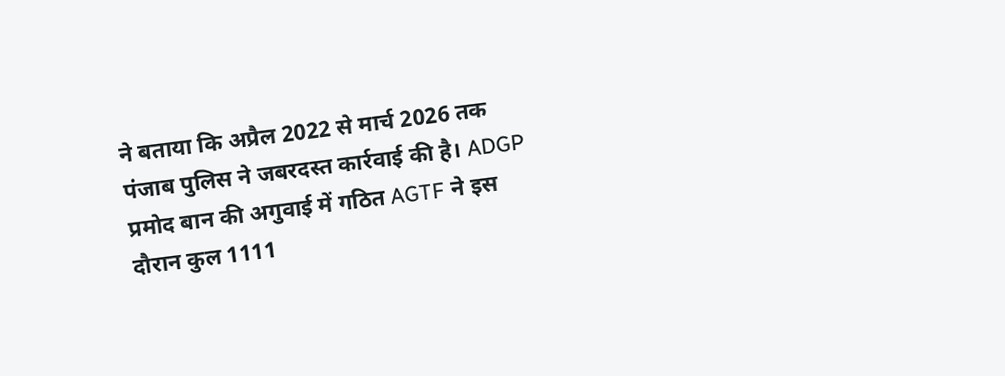ने बताया कि अप्रैल 2022 से मार्च 2026 तक पंजाब पुलिस ने जबरदस्त कार्रवाई की है। ADGP प्रमोद बान की अगुवाई में गठित AGTF ने इस दौरान कुल 1111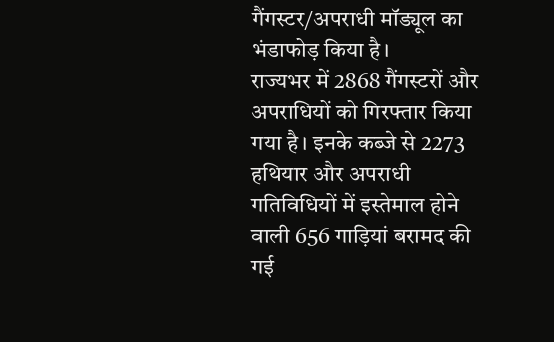गैंगस्टर/अपराधी मॉड्यूल का भंडाफोड़ किया है।
राज्यभर में 2868 गैंगस्टरों और अपराधियों को गिरफ्तार किया गया है। इनके कब्जे से 2273 हथियार और अपराधी गतिविधियों में इस्तेमाल होने वाली 656 गाड़ियां बरामद की गई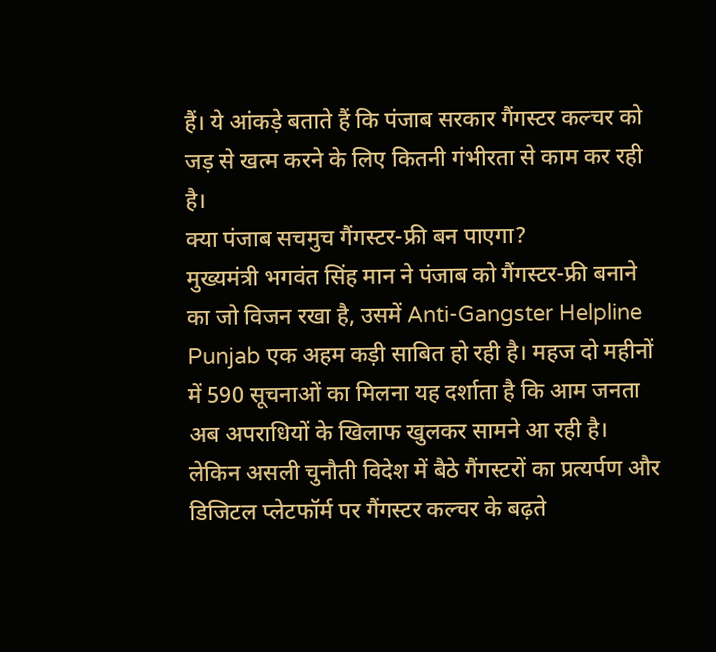हैं। ये आंकड़े बताते हैं कि पंजाब सरकार गैंगस्टर कल्चर को जड़ से खत्म करने के लिए कितनी गंभीरता से काम कर रही है।
क्या पंजाब सचमुच गैंगस्टर-फ्री बन पाएगा?
मुख्यमंत्री भगवंत सिंह मान ने पंजाब को गैंगस्टर-फ्री बनाने का जो विजन रखा है, उसमें Anti-Gangster Helpline Punjab एक अहम कड़ी साबित हो रही है। महज दो महीनों में 590 सूचनाओं का मिलना यह दर्शाता है कि आम जनता अब अपराधियों के खिलाफ खुलकर सामने आ रही है। लेकिन असली चुनौती विदेश में बैठे गैंगस्टरों का प्रत्यर्पण और डिजिटल प्लेटफॉर्म पर गैंगस्टर कल्चर के बढ़ते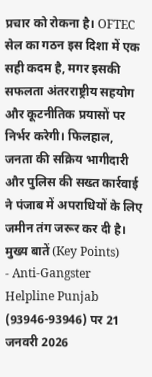प्रचार को रोकना है। OFTEC सेल का गठन इस दिशा में एक सही कदम है, मगर इसकी सफलता अंतरराष्ट्रीय सहयोग और कूटनीतिक प्रयासों पर निर्भर करेगी। फिलहाल, जनता की सक्रिय भागीदारी और पुलिस की सख्त कार्रवाई ने पंजाब में अपराधियों के लिए जमीन तंग जरूर कर दी है।
मुख्य बातें (Key Points)
- Anti-Gangster Helpline Punjab (93946-93946) पर 21 जनवरी 2026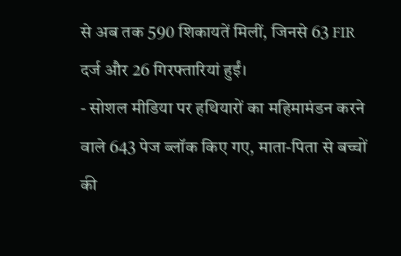से अब तक 590 शिकायतें मिलीं, जिनसे 63 FIR दर्ज और 26 गिरफ्तारियां हुईं।
- सोशल मीडिया पर हथियारों का महिमामंडन करने वाले 643 पेज ब्लॉक किए गए, माता-पिता से बच्चों की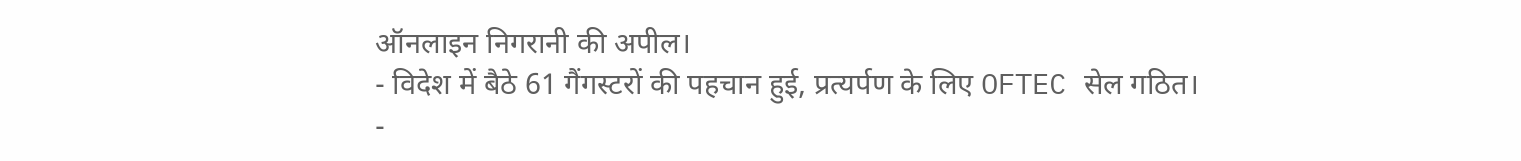ऑनलाइन निगरानी की अपील।
- विदेश में बैठे 61 गैंगस्टरों की पहचान हुई, प्रत्यर्पण के लिए OFTEC सेल गठित।
-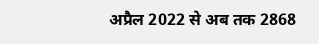अप्रैल 2022 से अब तक 2868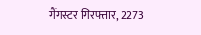गैंगस्टर गिरफ्तार, 2273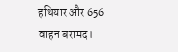हथियार और 656 वाहन बरामद।